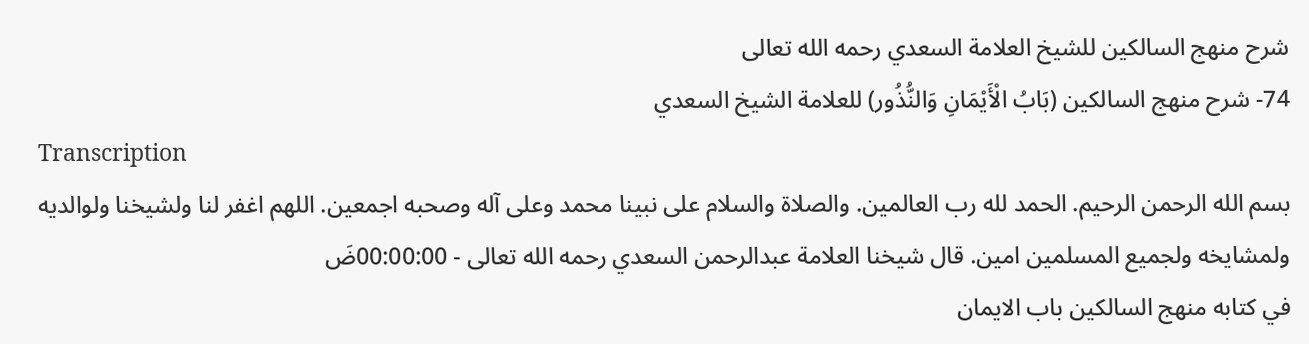شرح منهج السالكين للشيخ العلامة السعدي رحمه الله تعالى
74- شرح منهج السالكين (بَابُ الْأَيْمَانِ وَالنُّذُور) للعلامة الشيخ السعدي
Transcription
بسم الله الرحمن الرحيم. الحمد لله رب العالمين. والصلاة والسلام على نبينا محمد وعلى آله وصحبه اجمعين. اللهم اغفر لنا ولشيخنا ولوالديه ولمشايخه ولجميع المسلمين امين. قال شيخنا العلامة عبدالرحمن السعدي رحمه الله تعالى - 00:00:00ضَ
في كتابه منهج السالكين باب الايمان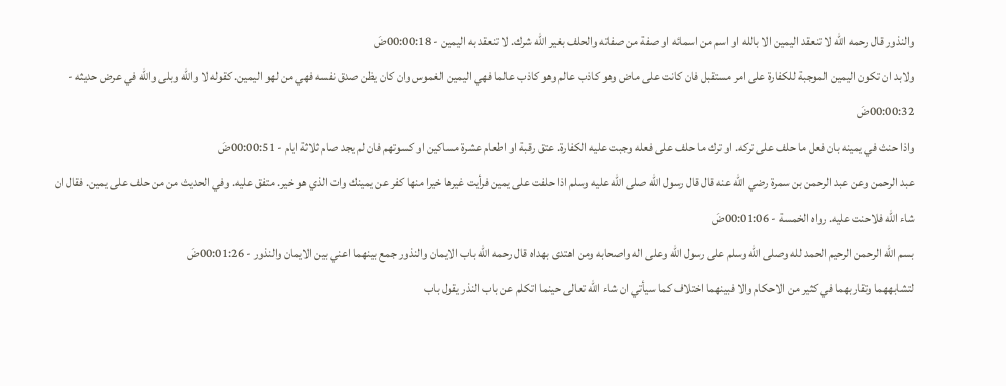والنذور قال رحمه الله لا تنعقد اليمين الا بالله او اسم من اسمائه او صفة من صفاته والحلف بغير الله شرك. لا تنعقد به اليمين - 00:00:18ضَ
ولابد ان تكون اليمين الموجبة للكفارة على امر مستقبل فان كانت على ماض وهو كاذب عالم وهو كاذب عالما فهي اليمين الغموس وان كان يظن صدق نفسه فهي من لهو اليمين. كقوله لا والله وبلى والله في عرض حديثه - 00:00:32ضَ
واذا حنث في يمينه بان فعل ما حلف على تركه. او ترك ما حلف على فعله وجبت عليه الكفارة. عتق رقبة او اطعام عشرة مساكين او كسوتهم فان لم يجد صام ثلاثة ايام - 00:00:51ضَ
عبد الرحمن وعن عبد الرحمن بن سمرة رضي الله عنه قال قال رسول الله صلى الله عليه وسلم اذا حلفت على يمين فرأيت غيرها خيرا منها كفر عن يمينك وات الذي هو خير. متفق عليه. وفي الحديث من من حلف على يمين. فقال ان شاء الله فلاحنت عليه. رواه الخمسة - 00:01:06ضَ
بسم الله الرحمن الرحيم الحمد لله وصلى الله وسلم على رسول الله وعلى اله واصحابه ومن اهتدى بهداه قال رحمه الله باب الايمان والنذور جمع بينهما اعني بين الايمان والنذور - 00:01:26ضَ
لتشابههما وتقاربهما في كثير من الاحكام والا فبينهما اختلاف كما سيأتي ان شاء الله تعالى حينما اتكلم عن باب النذر يقول باب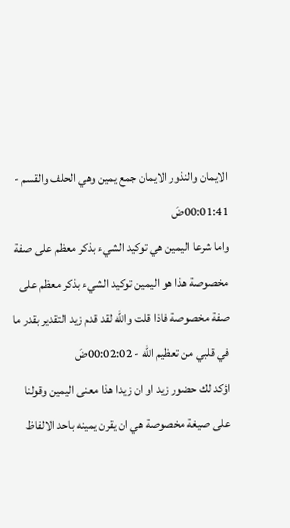الايمان والنذور الايمان جمع يمين وهي الحلف والقسم - 00:01:41ضَ
واما شرعا اليمين هي توكيد الشيء بذكر معظم على صفة مخصوصة هذا هو اليمين توكيد الشيء بذكر معظم على صفة مخصوصة فاذا قلت والله لقد قدم زيد التقدير بقدر ما في قلبي من تعظيم الله - 00:02:02ضَ
اؤكد لك حضور زيد او ان زيدا هذا معنى اليمين وقولنا على صيغة مخصوصة هي ان يقرن يمينه باحد الالفاظ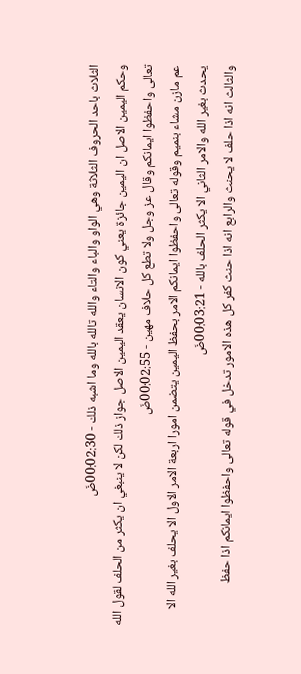الثلاث باحد الحروف الثلاثة وهي الواو والباء والتاء والله تالله بالله وما اشبه ذلك - 00:02:30ضَ
وحكم اليمين الاصل ان اليمين جائزة يعني كون الانسان يعقد اليمين الاصل جواز ذلك لكن لا ينبغي ان يكثر من الحلف لقول الله تعالى واحفظوا ايمانكم وقال عز وجل ولا تطع كل حلاف مهين - 00:02:55ضَ
عم مازن مشاء بنميم وقوله تعالى واحفظوا ايمانكم الامر بحفظ اليمين يتضمن امورا اربعة الامر الاول الا يحلف بغير الله الا يحدث بغير الله والامر الثاني الا يكثر الحلف بالله - 00:03:21ضَ
والثالث انه اذا حلف لا يحنث والرابع انه اذا حنث كفر كل هذه الامور تدخل في قوله تعالى واحفظوا ايمانكم اذا حفظ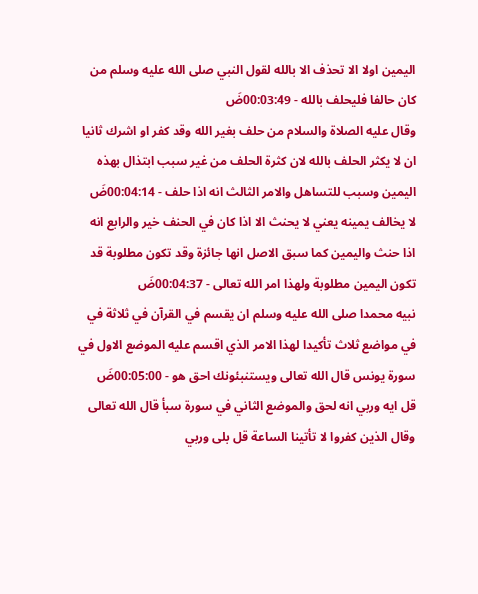اليمين اولا الا تحذف الا بالله لقول النبي صلى الله عليه وسلم من كان حالفا فليحلف بالله - 00:03:49ضَ
وقال عليه الصلاة والسلام من حلف بغير الله وقد كفر او اشرك ثانيا ان لا يكثر الحلف بالله لان كثرة الحلف من غير سبب ابتذال بهذه اليمين وسبب للتساهل والامر الثالث انه اذا حلف - 00:04:14ضَ
لا يخالف يمينه يعني لا يحنث الا اذا كان في الحنف خير والرابع انه اذا حنث واليمين كما سبق الاصل انها جائزة وقد تكون مطلوبة قد تكون اليمين مطلوبة ولهذا امر الله تعالى - 00:04:37ضَ
نبيه محمدا صلى الله عليه وسلم ان يقسم في القرآن في ثلاثة في في مواضع ثلاث تأكيدا لهذا الامر الذي اقسم عليه الموضع الاول في سورة يونس قال الله تعالى ويستنبئونك احق هو - 00:05:00ضَ
قل ايه وربي انه لحق والموضع الثاني في سورة سبأ قال الله تعالى وقال الذين كفروا لا تأتينا الساعة قل بلى وربي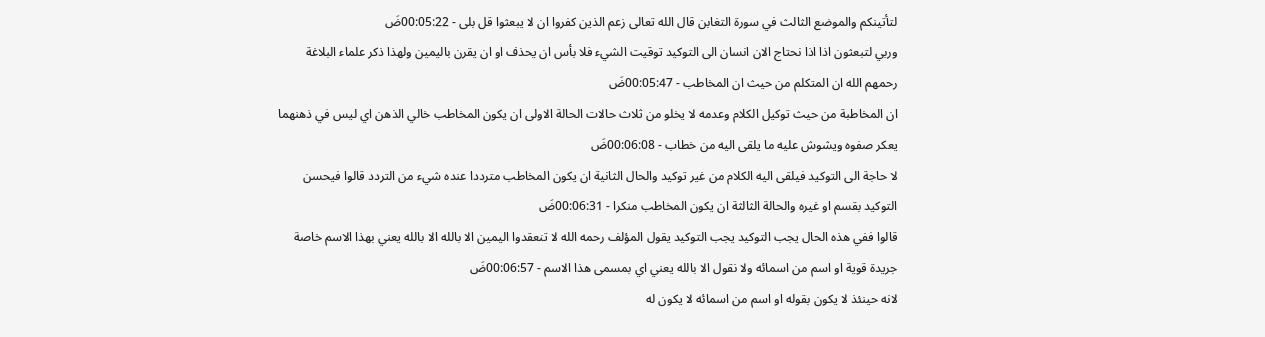لتأتينكم والموضع الثالث في سورة التغابن قال الله تعالى زعم الذين كفروا ان لا يبعثوا قل بلى - 00:05:22ضَ
وربي لتبعثون اذا اذا نحتاج الان انسان الى التوكيد توقيت الشيء فلا بأس ان يحذف او ان يقرن باليمين ولهذا ذكر علماء البلاغة رحمهم الله ان المتكلم من حيث ان المخاطب - 00:05:47ضَ
ان المخاطبة من حيث توكيل الكلام وعدمه لا يخلو من ثلاث حالات الحالة الاولى ان يكون المخاطب خالي الذهن اي ليس في ذهنهما يعكر صفوه ويشوش عليه ما يلقى اليه من خطاب - 00:06:08ضَ
لا حاجة الى التوكيد فيلقى اليه الكلام من غير توكيد والحال الثانية ان يكون المخاطب مترددا عنده شيء من التردد قالوا فيحسن التوكيد بقسم او غيره والحالة الثالثة ان يكون المخاطب منكرا - 00:06:31ضَ
قالوا ففي هذه الحال يجب التوكيد يجب التوكيد يقول المؤلف رحمه الله لا تنعقدوا اليمين الا بالله الا بالله يعني بهذا الاسم خاصة جريدة قوية او اسم من اسمائه ولا نقول الا بالله يعني اي بمسمى هذا الاسم - 00:06:57ضَ
لانه حينئذ لا يكون بقوله او اسم من اسمائه لا يكون له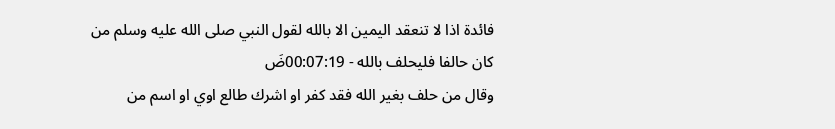فائدة اذا لا تنعقد اليمين الا بالله لقول النبي صلى الله عليه وسلم من كان حالفا فليحلف بالله - 00:07:19ضَ
وقال من حلف بغير الله فقد كفر او اشرك طالع اوي او اسم من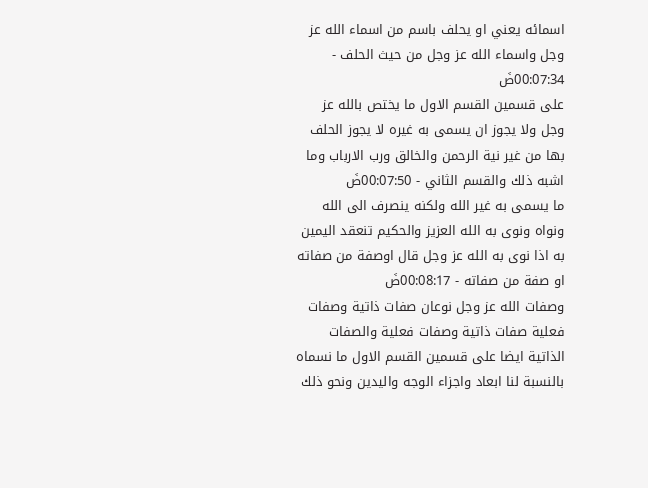اسمائه يعني او يحلف باسم من اسماء الله عز وجل واسماء الله عز وجل من حيث الحلف - 00:07:34ضَ
على قسمين القسم الاول ما يختص بالله عز وجل ولا يجوز ان يسمى به غيره لا يجوز الحلف بها من غير نية الرحمن والخالق ورب الارباب وما اشبه ذلك والقسم الثاني - 00:07:50ضَ
ما يسمى به غير الله ولكنه ينصرف الى الله ونواه ونوى به الله العزيز والحكيم تنعقد اليمين به اذا نوى به الله عز وجل قال اوصفة من صفاته او صفة من صفاته - 00:08:17ضَ
وصفات الله عز وجل نوعان صفات ذاتية وصفات فعلية صفات ذاتية وصفات فعلية والصفات الذاتية ايضا على قسمين القسم الاول ما نسماه بالنسبة لنا ابعاد واجزاء الوجه واليدين ونحو ذلك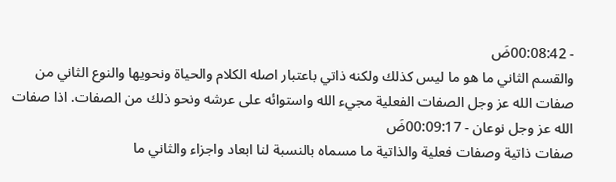- 00:08:42ضَ
والقسم الثاني ما هو ما ليس كذلك ولكنه ذاتي باعتبار اصله الكلام والحياة ونحويها والنوع الثاني من صفات الله عز وجل الصفات الفعلية مجيء الله واستوائه على عرشه ونحو ذلك من الصفات. اذا صفات الله عز وجل نوعان - 00:09:17ضَ
صفات ذاتية وصفات فعلية والذاتية ما مسماه بالنسبة لنا ابعاد واجزاء والثاني ما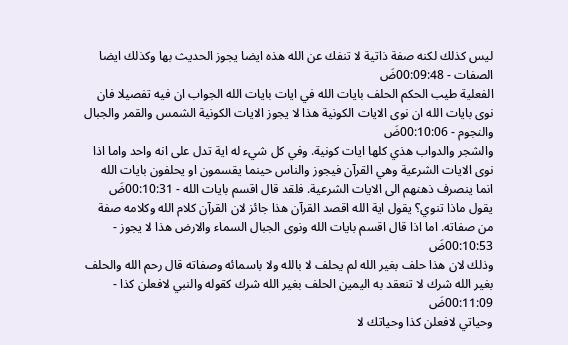ليس كذلك لكنه صفة ذاتية لا تنفك عن الله هذه ايضا يجوز الحديث بها وكذلك ايضا الصفات - 00:09:48ضَ
الفعلية طيب الحكم الحلف بايات الله في ايات بايات الله الجواب ان فيه تفصيلا فان نوى بايات الله ان نوى الايات الكونية هذا لا يجوز الايات الكونية الشمس والقمر والجبال والنجوم - 00:10:06ضَ
والشجر والدواب هذي كلها ايات كونية. وفي كل شيء له اية تدل على انه واحد واما اذا نوى الايات الشرعية وهي القرآن فيجوز والناس حينما يقسمون او يحلفون بايات الله انما ينصرف ذهنهم الى الايات الشرعية. فلقد قال اقسم بايات الله - 00:10:31ضَ
يقول ماذا تنوي؟ يقول اية الله اقصد القرآن هذا جائز لان القرآن كلام الله وكلامه صفة من صفاته. اما اذا قال اقسم بايات الله ونوى الجبال السماء والارض هذا لا يجوز - 00:10:53ضَ
وذلك لان هذا حلف بغير الله لم يحلف لا بالله ولا باسمائه وصفاته قال رحم الله والحلف بغير الله شرك لا تنعقد به اليمين الحلف بغير الله شرك كقوله والنبي لافعلن كذا - 00:11:09ضَ
وحياتي لافعلن كذا وحياتك لا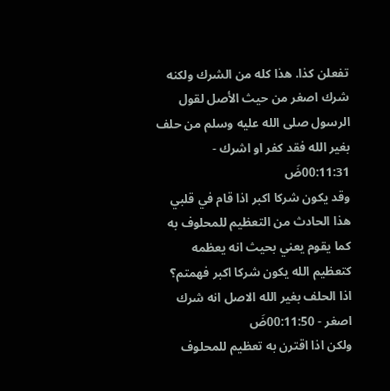تفعلن كذا. هذا كله من الشرك ولكنه شرك اصغر من حيث الأصل لقول الرسول صلى الله عليه وسلم من حلف بغير الله فقد كفر او اشرك - 00:11:31ضَ
وقد يكون شركا اكبر اذا قام في قلبي هذا الحادث من التعظيم للمحلوف به كما يقوم يعني بحيث انه يعظمه كتعظيم الله يكون شركا اكبر فهمتم؟ اذا الحلف بغير الله الاصل انه شرك اصغر - 00:11:50ضَ
ولكن اذا اقترن به تعظيم للمحلوف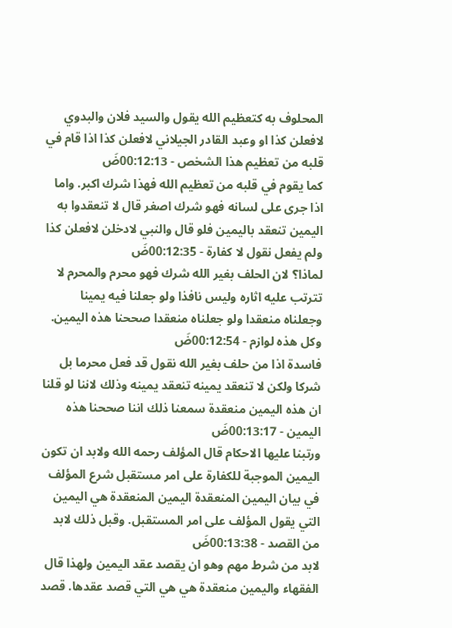المحلوف به كتعظيم الله يقول والسيد فلان والبدوي لافعلن كذا او وعبد القادر الجيلاني لافعلن كذا اذا قام في قلبه من تعظيم هذا الشخص - 00:12:13ضَ
كما يقوم في قلبه من تعظيم الله فهذا شرك اكبر. واما اذا جرى على لسانه فهو شرك اصغر قال لا تنعقدوا به اليمين تنعقد باليمين فلو قال والنبي لادخلن لافعلن كذا ولم يفعل نقول لا كفارة - 00:12:35ضَ
لماذا؟ لان الحلف بغير الله شرك فهو محرم والمحرم لا تترتب عليه اثاره وليس نافذا ولو جعلنا فيه يمينا وجعلناه منعقدا ولو جعلناه منعقدا صححنا هذه اليمين. وكل هذه لوازم - 00:12:54ضَ
فاسدة اذا من حلف بغير الله نقول قد فعل محرما بل شركا ولكن لا تنعقد يمينه تنعقد يمينه وذلك لاننا لو قلنا ان هذه اليمين منعقدة سمعنا ذلك اننا صححنا هذه اليمين - 00:13:17ضَ
ورتبنا عليها الاحكام قال المؤلف رحمه الله ولابد ان تكون اليمين الموجبة للكفارة على امر مستقبل شرع المؤلف في بيان اليمين المنعقدة اليمين المنعقدة هي اليمين التي يقول المؤلف على امر المستقبل. وقبل ذلك لابد من القصد - 00:13:38ضَ
لابد من شرط مهم وهو ان يقصد عقد اليمين ولهذا قال الفقهاء واليمين منعقدة هي هي التي قصد عقدها. قصد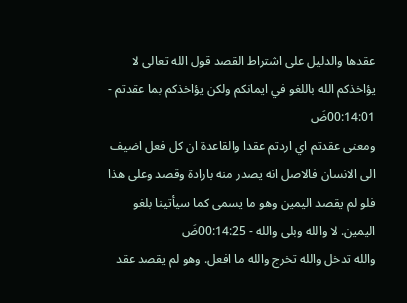عقدها والدليل على اشتراط القصد قول الله تعالى لا يؤاخذكم الله باللغو في ايمانكم ولكن يؤاخذكم بما عقدتم - 00:14:01ضَ
ومعنى عقدتم اي اردتم عقدا والقاعدة ان كل فعل اضيف الى الانسان فالاصل انه يصدر منه بارادة وقصد وعلى هذا فلو لم يقصد اليمين وهو ما يسمى كما سيأتينا بلغو اليمين. لا والله وبلى والله - 00:14:25ضَ
والله تدخل والله تخرج والله ما افعل. وهو لم يقصد عقد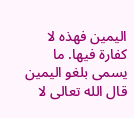اليمين فهذه لا كفارة فيها. ما يسمى بلغو اليمين قال الله تعالى لا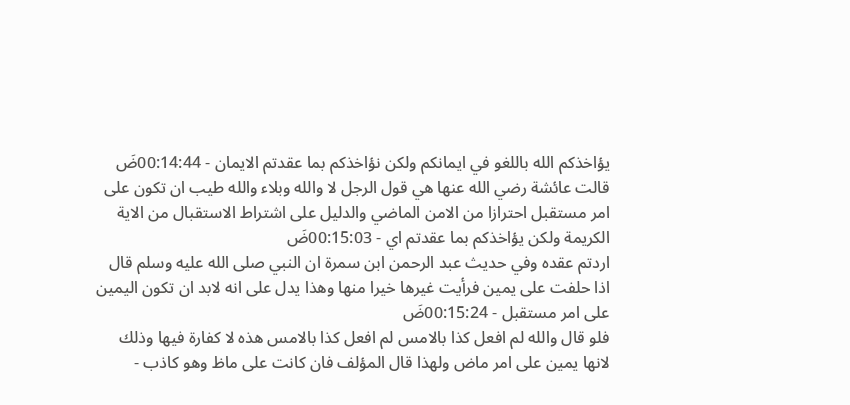يؤاخذكم الله باللغو في ايمانكم ولكن نؤاخذكم بما عقدتم الايمان - 00:14:44ضَ
قالت عائشة رضي الله عنها هي قول الرجل لا والله وبلاء والله طيب ان تكون على امر مستقبل احترازا من الامن الماضي والدليل على اشتراط الاستقبال من الاية الكريمة ولكن يؤاخذكم بما عقدتم اي - 00:15:03ضَ
اردتم عقده وفي حديث عبد الرحمن ابن سمرة ان النبي صلى الله عليه وسلم قال اذا حلفت على يمين فرأيت غيرها خيرا منها وهذا يدل على انه لابد ان تكون اليمين على امر مستقبل - 00:15:24ضَ
فلو قال والله لم افعل كذا بالامس لم افعل كذا بالامس هذه لا كفارة فيها وذلك لانها يمين على امر ماض ولهذا قال المؤلف فان كانت على ماظ وهو كاذب -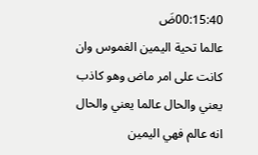00:15:40ضَ
عالما تحية اليمين الغموس وان كانت على امر ماض وهو كاذب يعني والحال عالما يعني والحال انه عالم فهي اليمين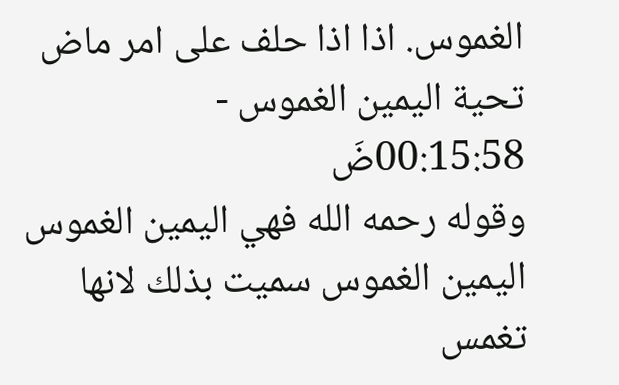الغموس. اذا اذا حلف على امر ماض تحية اليمين الغموس - 00:15:58ضَ
وقوله رحمه الله فهي اليمين الغموس اليمين الغموس سميت بذلك لانها تغمس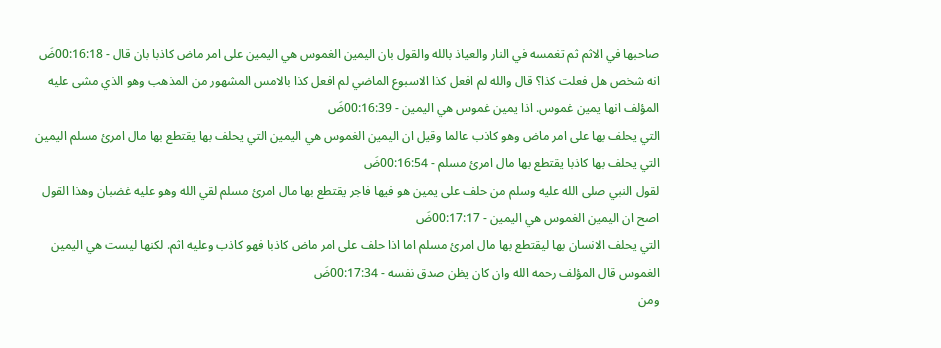صاحبها في الاثم ثم تغمسه في النار والعياذ بالله والقول بان اليمين الغموس هي اليمين على امر ماض كاذبا بان قال - 00:16:18ضَ
انه شخص هل فعلت كذا؟ قال والله لم افعل كذا الاسبوع الماضي لم افعل كذا بالامس المشهور من المذهب وهو الذي مشى عليه المؤلف انها يمين غموس. اذا يمين غموس هي اليمين - 00:16:39ضَ
التي يحلف بها على امر ماض وهو كاذب عالما وقيل ان اليمين الغموس هي اليمين التي يحلف بها يقتطع بها مال امرئ مسلم اليمين التي يحلف بها كاذبا يقتطع بها مال امرئ مسلم - 00:16:54ضَ
لقول النبي صلى الله عليه وسلم من حلف على يمين هو فيها فاجر يقتطع بها مال امرئ مسلم لقي الله وهو عليه غضبان وهذا القول اصح ان اليمين الغموس هي اليمين - 00:17:17ضَ
التي يحلف الانسان بها ليقتطع بها مال امرئ مسلم اما اذا حلف على امر ماض كاذبا فهو كاذب وعليه اثم. لكنها ليست هي اليمين الغموس قال المؤلف رحمه الله وان كان يظن صدق نفسه - 00:17:34ضَ
ومن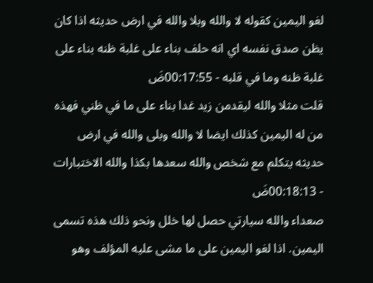لغو اليمين كقوله لا والله وبلا والله في ارض حديثه اذا كان يظن صدق نفسه اي انه حلف بناء على غلبة ظنه بناء على غلبة ظنه وما في قلبه - 00:17:55ضَ
قلت مثلا والله ليقدمن زيد غدا بناء على ما في ظني فهذه من له اليمين كذلك ايضا لا والله وبلى والله في ارض حديثه يتكلم مع شخص والله سعدها بكذا والله الاختبارات - 00:18:13ضَ
صعداء والله سيارتي حصل لها خلل ونحو ذلك هذه تسمى اليمين. اذا لغو اليمين على ما مشى عليه المؤلف وهو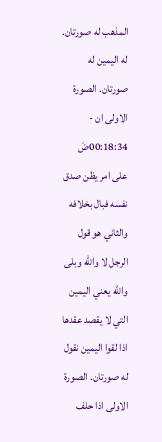المذهب له صورتان. له اليمين له صورتان. الصورة الاولى ان - 00:18:34ضَ
على امر يظن صدق نفسه فبال بخلافه والثاني هو قول الرجل لا والله وبلى والله يعني اليمين التي لا يقصد عقدها اذا لقوا اليمين نقول له صورتان. الصورة الاولى اذا حلف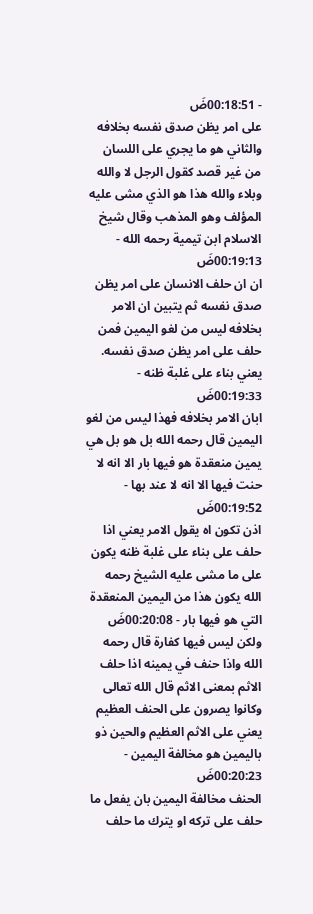- 00:18:51ضَ
على امر يظن صدق نفسه بخلافه والثاني هو ما يجري على اللسان من غير قصد كقول الرجل لا والله وبلاء والله هذا هو الذي مشى عليه المؤلف وهو المذهب وقال شيخ الاسلام ابن تيمية رحمه الله - 00:19:13ضَ
ان ان حلف الانسان على امر يظن صدق نفسه ثم يتبين ان الامر بخلافه ليس من لغو اليمين فمن حلف على امر يظن صدق نفسه. يعني بناء على غلبة ظنه - 00:19:33ضَ
ابان الامر بخلافه فهذا ليس من لغو اليمين قال رحمه الله بل هو بل هي يمين منعقدة هو فيها بار الا انه لا حنت فيها الا انه لا عند بها - 00:19:52ضَ
اذن تكون اه يقول الامر يعني اذا حلف على بناء على غلبة ظنه يكون على ما مشى عليه الشيخ رحمه الله يكون هذا من اليمين المنعقدة التي هو فيها بار - 00:20:08ضَ
ولكن ليس فيها كفارة قال رحمه الله واذا حنف في يمينه اذا حلف الاثم بمعنى الاثم قال الله تعالى وكانوا يصرون على الحنف العظيم يعني على الاثم العظيم والحين ذو باليمين هو مخالفة اليمين - 00:20:23ضَ
الحنف مخالفة اليمين بان يفعل ما حلف على تركه او يترك ما حلف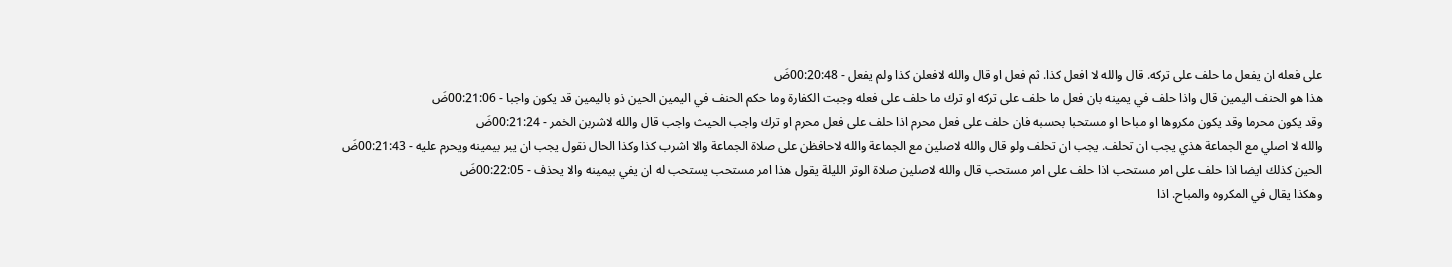على فعله ان يفعل ما حلف على تركه. قال والله لا افعل كذا. ثم فعل او قال والله لافعلن كذا ولم يفعل - 00:20:48ضَ
هذا هو الحنف اليمين قال واذا حلف في يمينه بان فعل ما حلف على تركه او ترك ما حلف على فعله وجبت الكفارة وما حكم الحنف في اليمين الحين ذو باليمين قد يكون واجبا - 00:21:06ضَ
وقد يكون محرما وقد يكون مكروها او مباحا او مستحبا بحسبه فان حلف على فعل محرم اذا حلف على فعل محرم او ترك واجب الحيث واجب قال والله لاشربن الخمر - 00:21:24ضَ
والله لا اصلي مع الجماعة هذي يجب ان تحلف. يجب ان تحلف ولو قال والله لاصلين مع الجماعة والله لاحافظن على صلاة الجماعة والا اشرب كذا وكذا الحال نقول يجب ان يبر بيمينه ويحرم عليه - 00:21:43ضَ
الحين كذلك ايضا اذا حلف على امر مستحب اذا حلف على امر مستحب قال والله لاصلين صلاة الوتر الليلة يقول هذا امر مستحب يستحب له ان يفي بيمينه والا يحذف - 00:22:05ضَ
وهكذا يقال في المكروه والمباح. اذا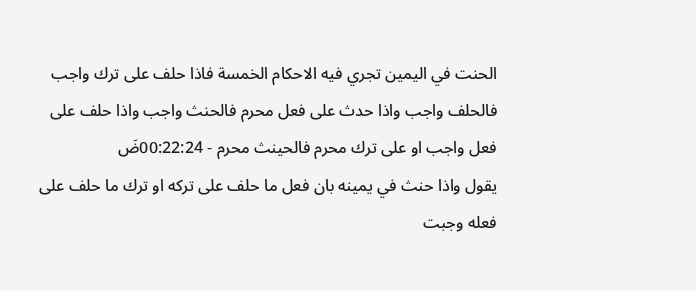الحنت في اليمين تجري فيه الاحكام الخمسة فاذا حلف على ترك واجب فالحلف واجب واذا حدث على فعل محرم فالحنث واجب واذا حلف على فعل واجب او على ترك محرم فالحينث محرم - 00:22:24ضَ
يقول واذا حنث في يمينه بان فعل ما حلف على تركه او ترك ما حلف على فعله وجبت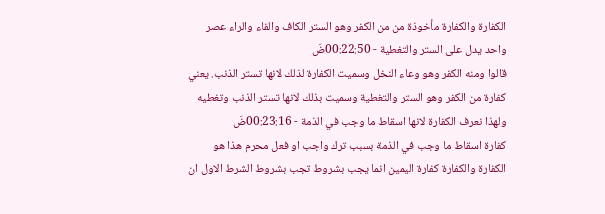الكفارة والكفارة مأخوذة من من الكفر وهو الستر الكاف والفاء والراء عصر واحد يدل على الستر والتغطية - 00:22:50ضَ
قالوا ومنه الكفر وهو وعاء النخل وسميت الكفارة لذلك لانها تستر الذنب. يعني كفارة من الكفر وهو الستر والتغطية وسميت بذلك لانها تستر الذنب وتغطيه ولهذا نعرف الكفارة لانها اسقاط ما وجب في الذمة - 00:23:16ضَ
كفارة اسقاط ما وجب في الذمة بسبب ترك واجب او فعل محرم هذا هو الكفارة والكفارة كفارة اليمين انما يجب بشروط تجب بشروط الشرط الاول ان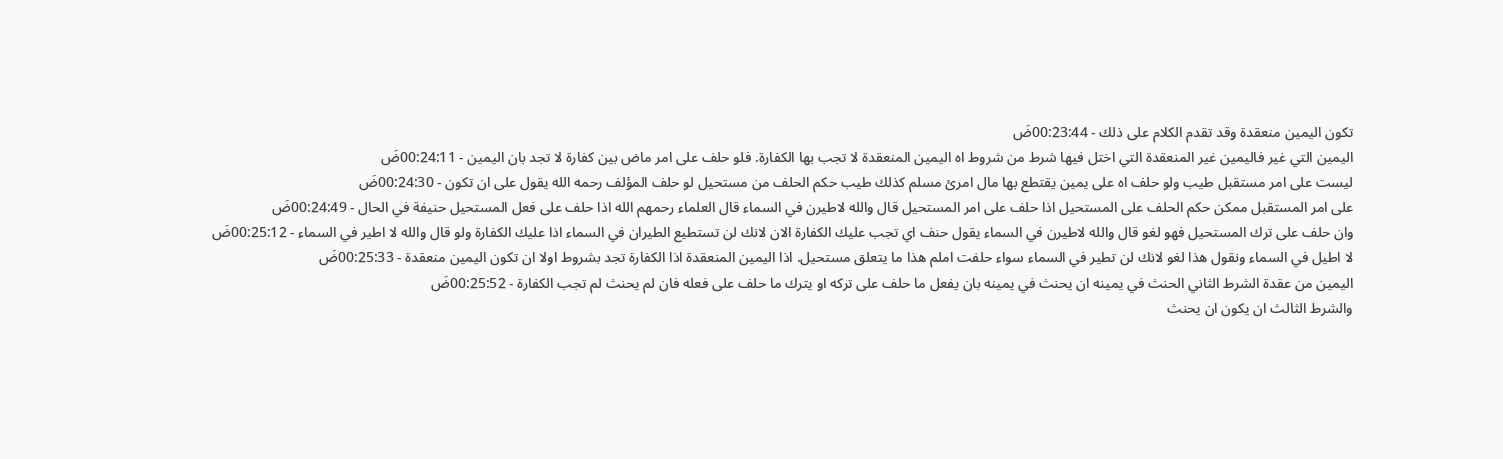تكون اليمين منعقدة وقد تقدم الكلام على ذلك - 00:23:44ضَ
اليمين التي غير فاليمين غير المنعقدة التي اختل فيها شرط من شروط اه اليمين المنعقدة لا تجب بها الكفارة. فلو حلف على امر ماض بين كفارة لا تجد بان اليمين - 00:24:11ضَ
ليست على امر مستقبل طيب ولو حلف اه على يمين يقتطع بها مال امرئ مسلم كذلك طيب حكم الحلف من مستحيل لو حلف المؤلف رحمه الله يقول على ان تكون - 00:24:30ضَ
على امر المستقبل ممكن حكم الحلف على المستحيل اذا حلف على امر المستحيل قال والله لاطيرن في السماء قال العلماء رحمهم الله اذا حلف على فعل المستحيل حنيفة في الحال - 00:24:49ضَ
وان حلف على ترك المستحيل فهو لغو قال والله لاطيرن في السماء يقول حنف اي تجب عليك الكفارة الان لانك لن تستطيع الطيران في السماء اذا عليك الكفارة ولو قال والله لا اطير في السماء - 00:25:12ضَ
لا اطيل في السماء ونقول هذا لغو لانك لن تطير في السماء سواء حلفت املم هذا ما يتعلق مستحيل. اذا اليمين المنعقدة اذا الكفارة تجد بشروط اولا ان تكون اليمين منعقدة - 00:25:33ضَ
اليمين من عقدة الشرط الثاني الحنث في يمينه ان يحنث في يمينه بان يفعل ما حلف على تركه او يترك ما حلف على فعله فان لم يحنث لم تجب الكفارة - 00:25:52ضَ
والشرط الثالث ان يكون ان يحنث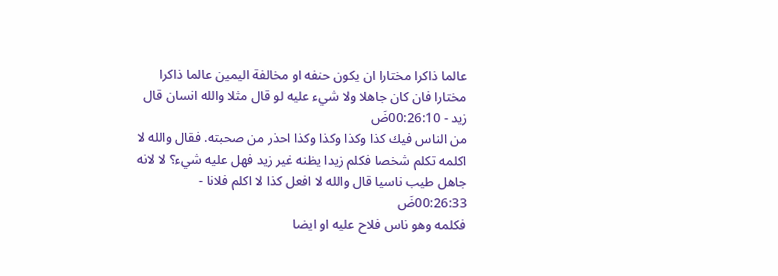عالما ذاكرا مختارا ان يكون حنفه او مخالفة اليمين عالما ذاكرا مختارا فان كان جاهلا ولا شيء عليه لو قال مثلا والله انسان قال زيد - 00:26:10ضَ
من الناس فيك كذا وكذا وكذا وكذا احذر من صحبته. فقال والله لا اكلمه تكلم شخصا فكلم زيدا يظنه غير زيد فهل عليه شيء؟ لا لانه جاهل طيب ناسيا قال والله لا افعل كذا لا اكلم فلانا - 00:26:33ضَ
فكلمه وهو ناس فلاح عليه او ايضا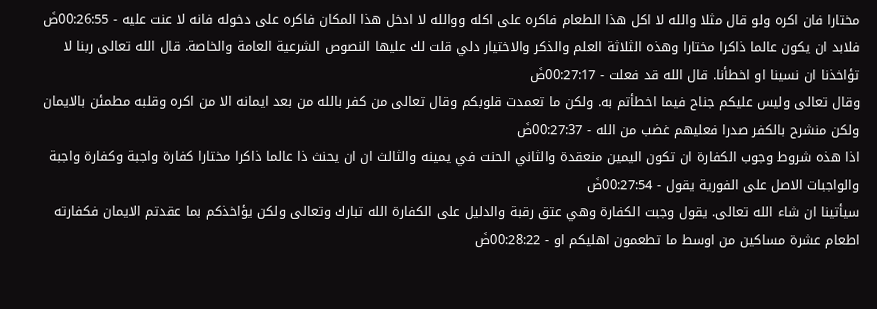مختارا فان اكره ولو قال مثلا والله لا اكل هذا الطعام فاكره على اكله ووالله لا ادخل هذا المكان فاكره على دخوله فانه لا عنت عليه - 00:26:55ضَ
فلابد ان يكون عالما ذاكرا مختارا وهذه الثلاثة العلم والذكر والاختيار دلي قلت لك عليها النصوص الشرعية العامة والخاصة. قال الله تعالى ربنا لا تؤاخذنا ان نسينا او اخطأنا. قال الله قد فعلت - 00:27:17ضَ
وقال تعالى وليس عليكم جناح فيما اخطأتم به. ولكن ما تعمدت قلوبكم وقال تعالى من كفر بالله من بعد ايمانه الا من اكره وقلبه مطمئن بالايمان ولكن منشرح بالكفر صدرا فعليهم غضب من الله - 00:27:37ضَ
اذا هذه شروط وجوب الكفارة ان تكون اليمين منعقدة والثاني الحنت في يمينه والثالث ان ان يحنث ذا عالما ذاكرا مختارا كفارة واجبة وكفارة واجبة والواجبات الاصل على الفورية يقول - 00:27:54ضَ
سيأتينا ان شاء الله تعالى. يقول وجبت الكفارة وهي عتق رقبة والدليل على الكفارة الله تبارك وتعالى ولكن يؤاخذكم بما عقدتم الايمان فكفارته اطعام عشرة مساكين من اوسط ما تطعمون اهليكم او - 00:28:22ضَ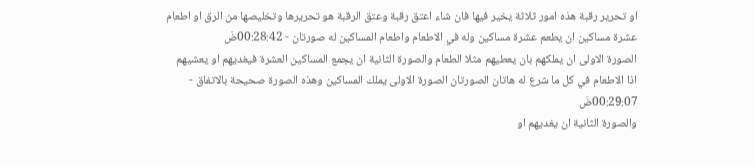او تحرير رقبة هذه امور ثلاثة يخير فيها فان شاء اعتق رقبة وعتق الرقبة هو تحريرها وتخليصها من الرق او اطعام عشرة مساكين ان يطعم عشرة مساكين وله في الاطعام واطعام المساكين له صورتان - 00:28:42ضَ
الصورة الاولى ان يملكهم بان يعطيهم مثلا الطعام والصورة الثانية ان يجمع المساكين العشرة فيغديهم او يعشيهم اذا الاطعام في كل ما شرع له هاتان الصورتان الصورة الاولى يملك المساكين وهذه الصورة صحيحة بالاتفاق - 00:29:07ضَ
والصورة الثانية ان يغديهم او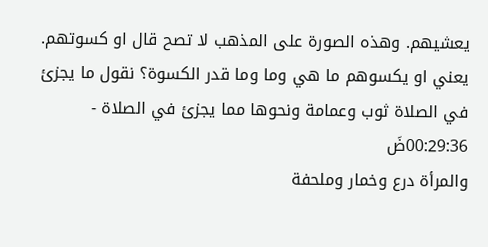يعشيهم. وهذه الصورة على المذهب لا تصح قال او كسوتهم. يعني او يكسوهم ما هي وما وما قدر الكسوة؟ نقول ما يجزئ في الصلاة ثوب وعمامة ونحوها مما يجزئ في الصلاة - 00:29:36ضَ
والمرأة درع وخمار وملحفة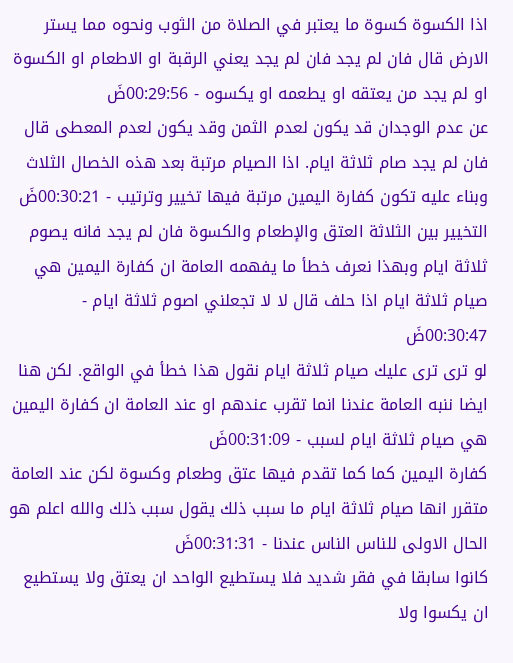اذا الكسوة كسوة ما يعتبر في الصلاة من الثوب ونحوه مما يستر الارض قال فان لم يجد فان لم يجد يعني الرقبة او الاطعام او الكسوة او لم يجد من يعتقه او يطعمه او يكسوه - 00:29:56ضَ
عن عدم الوجدان قد يكون لعدم الثمن وقد يكون لعدم المعطى قال فان لم يجد صام ثلاثة ايام. اذا الصيام مرتبة بعد هذه الخصال الثلاث وبناء عليه تكون كفارة اليمين مرتبة فيها تخيير وترتيب - 00:30:21ضَ
التخيير بين الثلاثة العتق والإطعام والكسوة فان لم يجد فانه يصوم ثلاثة ايام وبهذا نعرف خطأ ما يفهمه العامة ان كفارة اليمين هي صيام ثلاثة ايام اذا حلف قال لا لا تجعلني اصوم ثلاثة ايام - 00:30:47ضَ
لو ترى ترى عليك صيام ثلاثة ايام نقول هذا خطأ في الواقع. لكن هنا ايضا ننبه العامة عندنا انما تقرب عندهم او عند العامة ان كفارة اليمين هي صيام ثلاثة ايام لسبب - 00:31:09ضَ
كفارة اليمين كما كما تقدم فيها عتق وطعام وكسوة لكن عند العامة متقرر انها صيام ثلاثة ايام ما سبب ذلك يقول سبب ذلك والله اعلم هو الحال الاولى للناس الناس عندنا - 00:31:31ضَ
كانوا سابقا في فقر شديد فلا يستطيع الواحد ان يعتق ولا يستطيع ان يكسوا ولا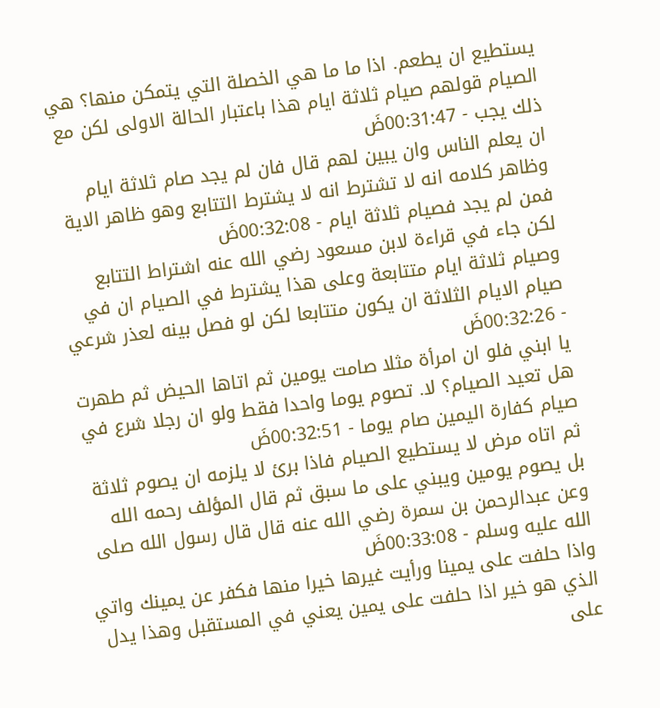يستطيع ان يطعم. اذا ما ما هي الخصلة التي يتمكن منها؟ هي الصيام قولهم صيام ثلاثة ايام هذا باعتبار الحالة الاولى لكن مع ذلك يجب - 00:31:47ضَ
ان يعلم الناس وان يبين لهم قال فان لم يجد صام ثلاثة ايام وظاهر كلامه انه لا تشترط انه لا يشترط التتابع وهو ظاهر الاية فمن لم يجد فصيام ثلاثة ايام - 00:32:08ضَ
لكن جاء في قراءة لابن مسعود رضي الله عنه اشتراط التتابع وصيام ثلاثة ايام متتابعة وعلى هذا يشترط في الصيام ان في صيام الايام الثلاثة ان يكون متتابعا لكن لو فصل بينه لعذر شرعي - 00:32:26ضَ
يا ابني فلو ان امرأة مثلا صامت يومين ثم اتاها الحيض ثم طهرت هل تعيد الصيام؟ لا. تصوم يوما واحدا فقط ولو ان رجلا شرع في صيام كفارة اليمين صام يوما - 00:32:51ضَ
ثم اتاه مرض لا يستطيع الصيام فاذا برئ لا يلزمه ان يصوم ثلاثة بل يصوم يومين ويبني على ما سبق ثم قال المؤلف رحمه الله وعن عبدالرحمن بن سمرة رضي الله عنه قال قال رسول الله صلى الله عليه وسلم - 00:33:08ضَ
واذا حلفت على يمينا ورأيت غيرها خيرا منها فكفر عن يمينك واتي الذي هو خير اذا حلفت على يمين يعني في المستقبل وهذا يدل على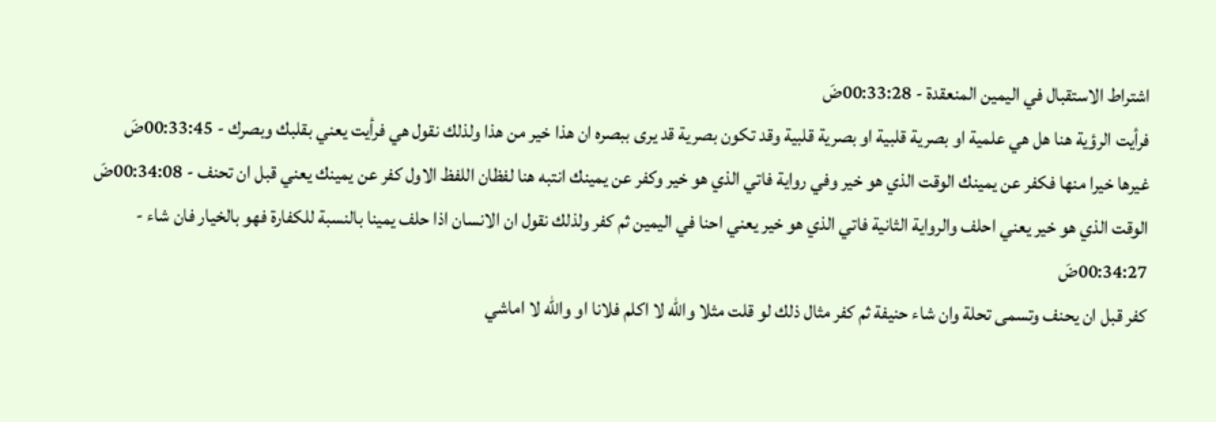اشتراط الاستقبال في اليمين المنعقدة - 00:33:28ضَ
فرأيت الرؤية هنا هل هي علمية او بصرية قلبية او بصرية قلبية وقد تكون بصرية قد يرى ببصره ان هذا خير من هذا ولذلك نقول هي فرأيت يعني بقلبك وبصرك - 00:33:45ضَ
غيرها خيرا منها فكفر عن يمينك الوقت الذي هو خير وفي رواية فاتي الذي هو خير وكفر عن يمينك انتبه هنا لفظان اللفظ الاول كفر عن يمينك يعني قبل ان تحنف - 00:34:08ضَ
الوقت الذي هو خير يعني احلف والرواية الثانية فاتي الذي هو خير يعني احنا في اليمين ثم كفر ولذلك نقول ان الانسان اذا حلف يمينا بالنسبة للكفارة فهو بالخيار فان شاء - 00:34:27ضَ
كفر قبل ان يحنف وتسمى تحلة وان شاء حنيفة ثم كفر مثال ذلك لو قلت مثلا والله لا اكلم فلانا او والله لا اماشي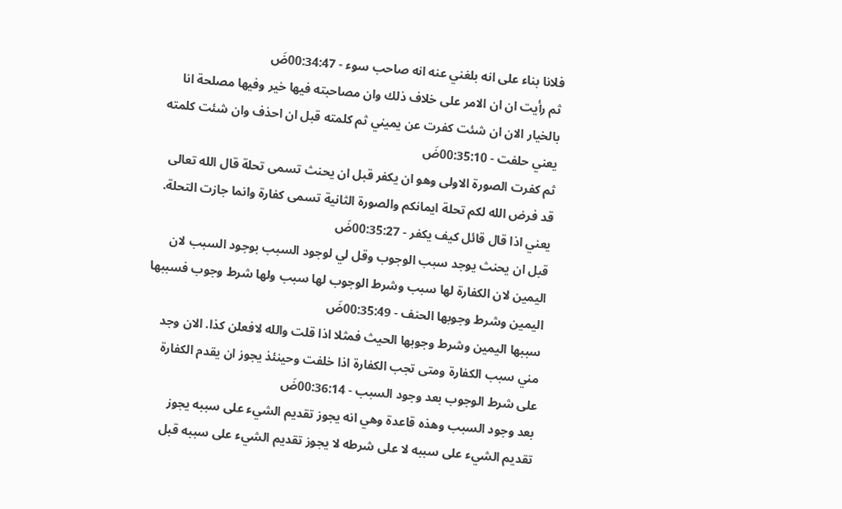فلانا بناء على انه بلغني عنه انه صاحب سوء - 00:34:47ضَ
ثم رأيت ان ان الامر على خلاف ذلك وان مصاحبته فيها خير وفيها مصلحة انا بالخيار الان ان شئت كفرت عن يميني ثم كلمته قبل ان احذف وان شئت كلمته يعني حلفت - 00:35:10ضَ
ثم كفرت الصورة الاولى وهو ان يكفر قبل ان يحنث تسمى تحلة قال الله تعالى قد فرض الله لكم تحلة ايمانكم والصورة الثانية تسمى كفارة وانما جازت التحلة. يعني اذا قال قائل كيف يكفر - 00:35:27ضَ
قبل ان يحنث يوجد سبب الوجوب وقل لي لوجود السبب بوجود السبب لان اليمين لان الكفارة لها سبب وشرط الوجوب لها سبب ولها شرط وجوب فسببها اليمين وشرط وجوبها الحنف - 00:35:49ضَ
سببها اليمين وشرط وجوبها الحيث فمثلا اذا قلت والله لافعلن كذا. الان وجد مني سبب الكفارة ومتى تجب الكفارة اذا خلفت وحينئذ يجوز ان يقدم الكفارة على شرط الوجوب بعد وجود السبب - 00:36:14ضَ
بعد وجود السبب وهذه قاعدة وهي انه يجوز تقديم الشيء على سببه يجوز تقديم الشيء على سببه لا على شرطه لا يجوز تقديم الشيء على سببه قبل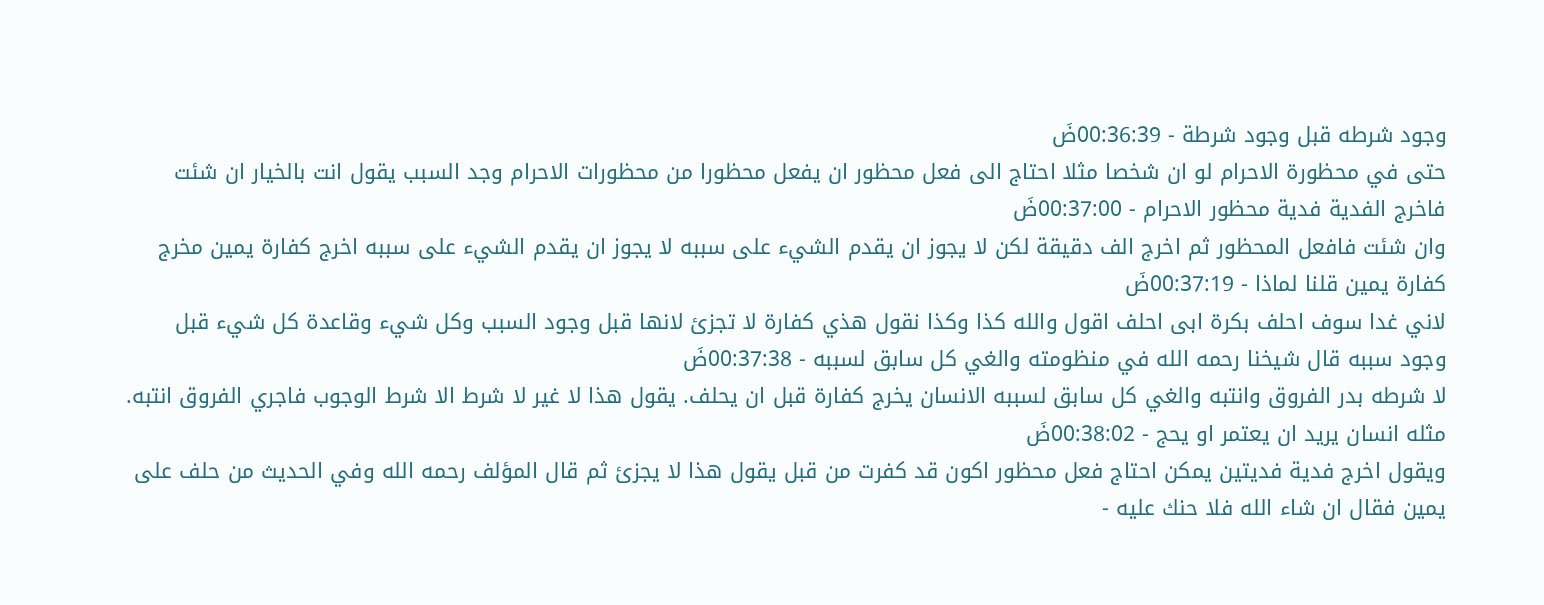وجود شرطه قبل وجود شرطة - 00:36:39ضَ
حتى في محظورة الاحرام لو ان شخصا مثلا احتاج الى فعل محظور ان يفعل محظورا من محظورات الاحرام وجد السبب يقول انت بالخيار ان شئت فاخرج الفدية فدية محظور الاحرام - 00:37:00ضَ
وان شئت فافعل المحظور ثم اخرج الف دقيقة لكن لا يجوز ان يقدم الشيء على سببه لا يجوز ان يقدم الشيء على سببه اخرج كفارة يمين مخرج كفارة يمين قلنا لماذا - 00:37:19ضَ
لاني غدا سوف احلف بكرة ابى احلف اقول والله كذا وكذا نقول هذي كفارة لا تجزئ لانها قبل وجود السبب وكل شيء وقاعدة كل شيء قبل وجود سببه قال شيخنا رحمه الله في منظومته والغي كل سابق لسببه - 00:37:38ضَ
لا شرطه بدر الفروق وانتبه والغي كل سابق لسببه الانسان يخرج كفارة قبل ان يحلف. يقول هذا لا غير لا شرط الا شرط الوجوب فاجري الفروق انتبه. مثله انسان يريد ان يعتمر او يحج - 00:38:02ضَ
ويقول اخرج فدية فديتين يمكن احتاج فعل محظور اكون قد كفرت من قبل يقول هذا لا يجزئ ثم قال المؤلف رحمه الله وفي الحديث من حلف على يمين فقال ان شاء الله فلا حنك عليه -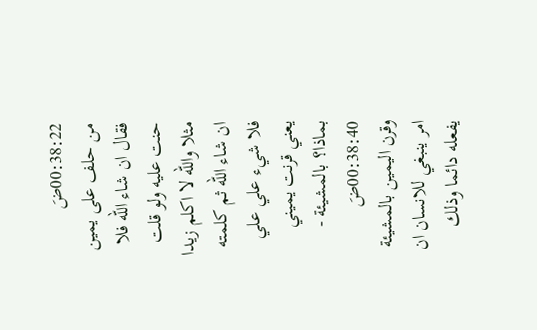00:38:22ضَ
من حلف على يمين فقال ان شاء الله فلا حنت عليه ولو قلت مثلا والله لا اكلم زيدا ان شاء الله ثم كلمته فلا شيء علي علي يعني قرنت يميني بماذا؟ بالمشيئة - 00:38:40ضَ
وقرن اليمين بالمشيئة امر ينبغي للانسان ان يفعله دائما وذلك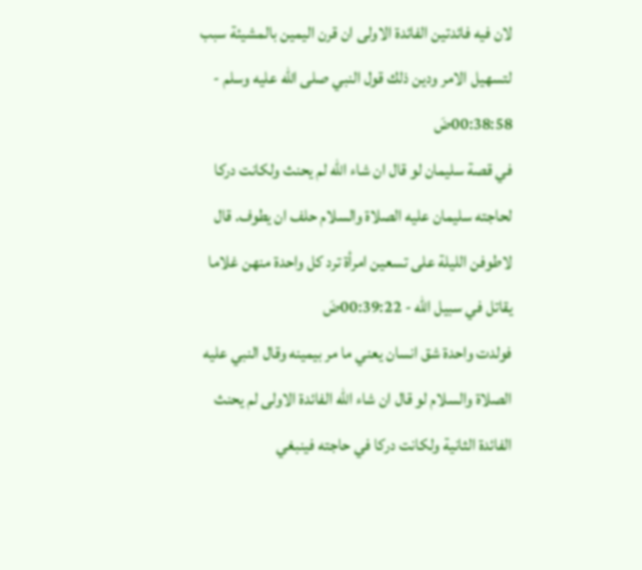لان فيه فائدتين الفائدة الاولى ان قرن اليمين بالمشيئة سبب لتسهيل الامر ودين ذلك قول النبي صلى الله عليه وسلم - 00:38:58ضَ
في قصة سليمان لو قال ان شاء الله لم يحنث ولكانت دركا لحاجته سليمان عليه الصلاة والسلام حلف ان يطوف. قال لاطوفن الليلة على تسعين امرأة ترد كل واحدة منهن غلاما يقاتل في سبيل الله - 00:39:22ضَ
فولدت واحدة شق انسان يعني ما مر بيمينه وقال النبي عليه الصلاة والسلام لو قال ان شاء الله الفائدة الاولى لم يحنث الفائدة الثانية ولكانت دركا في حاجته فينبغي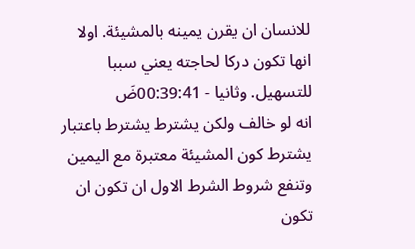للانسان ان يقرن يمينه بالمشيئة. اولا انها تكون دركا لحاجته يعني سببا للتسهيل. وثانيا - 00:39:41ضَ
انه لو خالف ولكن يشترط يشترط باعتبار يشترط كون المشيئة معتبرة مع اليمين وتنفع شروط الشرط الاول ان تكون ان تكون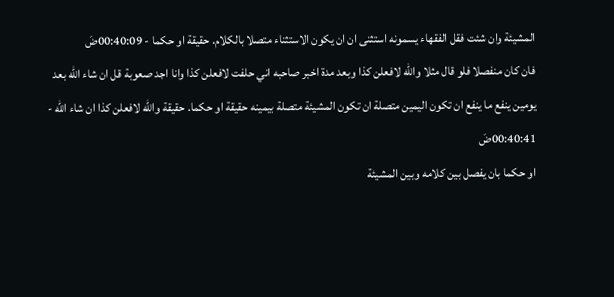المشيئة وان شئت فقل الفقهاء يسمونه استثنى ان ان يكون الاستثناء متصلا بالكلام. حقيقة او حكما - 00:40:09ضَ
فان كان منفصلا فلو قال مثلا والله لافعلن كذا وبعد مدة اخبر صاحبه اني حلفت لافعلن كذا وانا اجد صعوبة قل ان شاء الله بعد يومين ينفع ما ينفع ان تكون اليمين متصلة ان تكون المشيئة متصلة بيمينه حقيقة او حكما. حقيقة والله لافعلن كذا ان شاء الله - 00:40:41ضَ
او حكما بان يفصل بين كلامه وبين المشيئة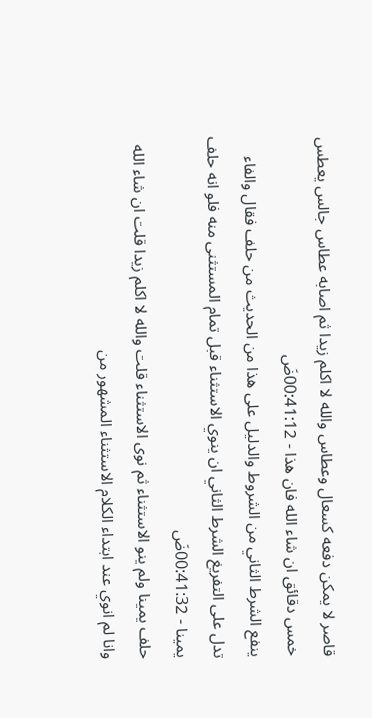قاصر لا يمكن دفعه كسعال وعطاس والله لا اكلم زيدا ثم اصابه عطاس جالس يعطس خمس دقائق ان شاء الله فان هذا - 00:41:12ضَ
ينفع الشرط الثاني من الشروط والدليل على هذا من الحديث من حلف فقال والفاء تدل على التفريغ الشرط الثاني ان ينوي الاستثناء قبل تمام المستثنى منه فلو انه حلف يمينا - 00:41:32ضَ
حلف يمينا ولم ينو الاستثناء ثم نوى الاستثناء قلت والله لا اكلم زيدا قلت ان شاء الله وانا لم انوي عند ابتداء الكلام الاستثناء المشهور من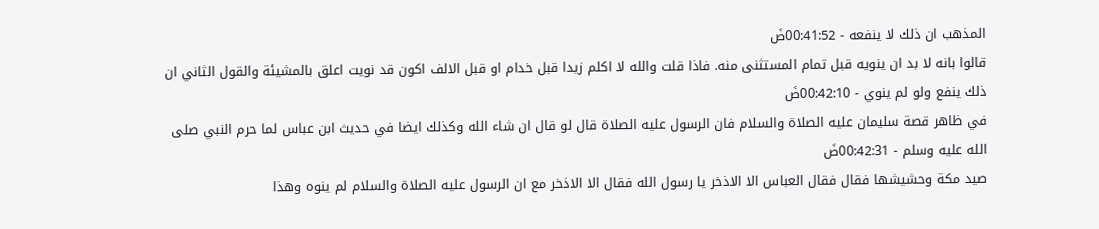المذهب ان ذلك لا ينفعه - 00:41:52ضَ
قالوا بانه لا بد ان ينويه قبل تمام المستثنى منه. فاذا قلت والله لا اكلم زيدا قبل خدام او قبل الالف اكون قد نويت اعلق بالمشيئة والقول الثاني ان ذلك ينفع ولو لم ينوي - 00:42:10ضَ
في ظاهر قصة سليمان عليه الصلاة والسلام فان الرسول عليه الصلاة قال لو قال ان شاء الله وكذلك ايضا في حديث ابن عباس لما حرم النبي صلى الله عليه وسلم - 00:42:31ضَ
صيد مكة وحشيشها فقال فقال العباس الا الاذخر يا رسول الله فقال الا الاذخر مع ان الرسول عليه الصلاة والسلام لم ينوه وهذا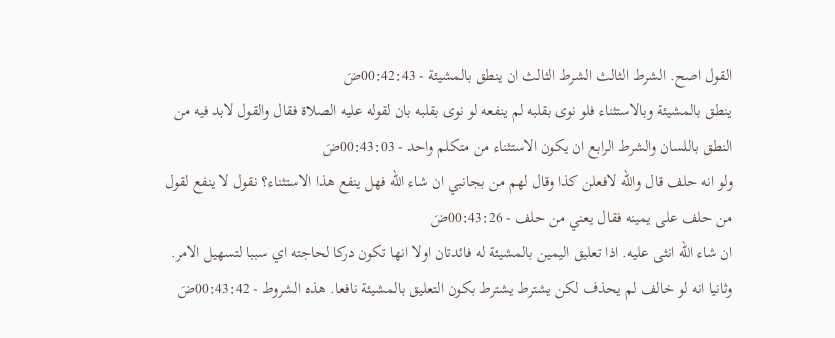القول اصح. الشرط الثالث الشرط الثالث ان ينطق بالمشيئة - 00:42:43ضَ
ينطق بالمشيئة وبالاستثناء فلو نوى بقلبه لم ينفعه لو نوى بقلبه بان لقوله عليه الصلاة فقال والقول لابد فيه من النطق باللسان والشرط الرابع ان يكون الاستثناء من متكلم واحد - 00:43:03ضَ
ولو انه حلف قال والله لافعلن كذا وقال لهم من بجانبي ان شاء الله فهل ينفع هذا الاستثناء؟ نقول لا ينفع لقول من حلف على يمينه فقال يعني من حلف - 00:43:26ضَ
ان شاء الله انثى عليه. اذا تعليق اليمين بالمشيئة له فائدتان اولا انها تكون دركا لحاجته اي سببا لتسهيل الامر. وثانيا انه لو خالف لم يحذف لكن يشترط يشترط بكون التعليق بالمشيئة نافعا. هذه الشروط - 00:43:42ضَ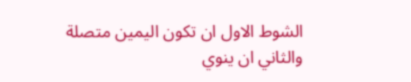الشوط الاول ان تكون اليمين متصلة والثاني ان ينوي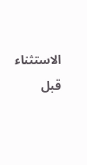الاستثناء قبل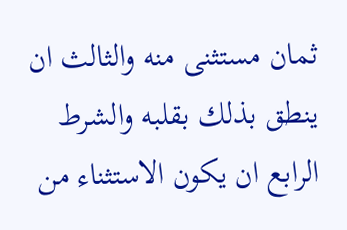ثمان مستثنى منه والثالث ان ينطق بذلك بقلبه والشرط الرابع ان يكون الاستثناء من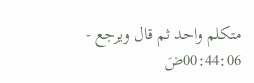متكلم واحد ثم قال ويرجع - 00:44:06ضَ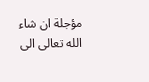مؤجلة ان شاء الله تعالى الى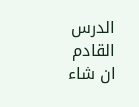الدرس القادم ان شاء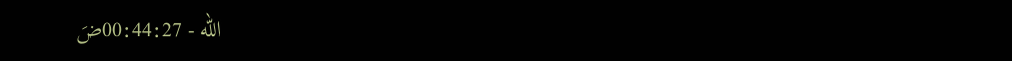الله - 00:44:27ضَ